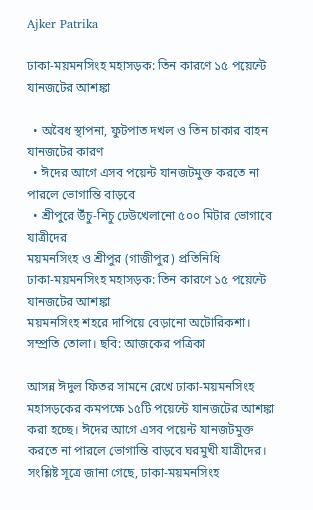Ajker Patrika

ঢাকা-ময়মনসিংহ মহাসড়ক: তিন কারণে ১৫ পয়েন্টে যানজটের আশঙ্কা

  • অবৈধ স্থাপনা, ফুটপাত দখল ও তিন চাকার বাহন যানজটের কারণ
  • ঈদের আগে এসব পয়েন্ট যানজটমুক্ত করতে না পারলে ভোগান্তি বাড়বে
  • শ্রীপুরে উঁচু-নিচু ঢেউখেলানো ৫০০ মিটার ভোগাবে যাত্রীদের
ময়মনসিংহ ও শ্রীপুর (গাজীপুর) প্রতিনিধি
ঢাকা-ময়মনসিংহ মহাসড়ক: তিন কারণে ১৫ পয়েন্টে যানজটের আশঙ্কা
ময়মনসিংহ শহরে দাপিয়ে বেড়ানো অটোরিকশা। সম্প্রতি তোলা। ছবি: আজকের পত্রিকা

আসন্ন ঈদুল ফিতর সামনে রেখে ঢাকা-ময়মনসিংহ মহাসড়কের কমপক্ষে ১৫টি পয়েন্টে যানজটের আশঙ্কা করা হচ্ছে। ঈদের আগে এসব পয়েন্ট যানজটমুক্ত করতে না পারলে ভোগান্তি বাড়বে ঘরমুখী যাত্রীদের। সংশ্লিষ্ট সূত্রে জানা গেছে, ঢাকা-ময়মনসিংহ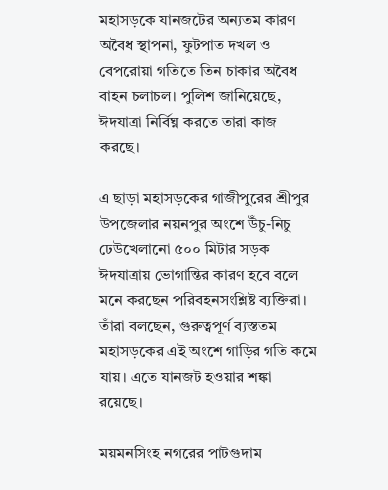মহাসড়কে যানজটের অন্যতম কারণ অবৈধ স্থাপনা, ফুটপাত দখল ও বেপরোয়া গতিতে তিন চাকার অবৈধ বাহন চলাচল। পুলিশ জানিয়েছে, ঈদযাত্রা নির্বিঘ্ন করতে তারা কাজ করছে।

এ ছাড়া মহাসড়কের গাজীপুরের শ্রীপুর উপজেলার নয়নপুর অংশে উঁচু-নিচু ঢেউখেলানো ৫০০ মিটার সড়ক ঈদযাত্রায় ভোগান্তির কারণ হবে বলে মনে করছেন পরিবহনসংশ্লিষ্ট ব্যক্তিরা। তাঁরা বলছেন, গুরুত্বপূর্ণ ব্যস্ততম মহাসড়কের এই অংশে গাড়ির গতি কমে যায়। এতে যানজট হওয়ার শঙ্কা রয়েছে।

ময়মনসিংহ নগরের পাটগুদাম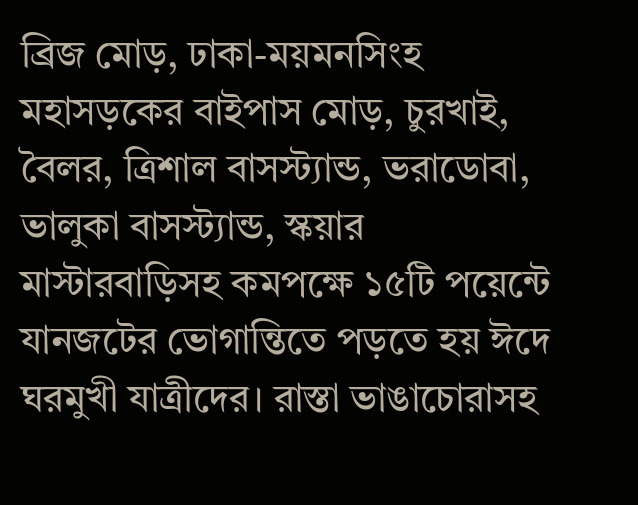ব্রিজ মোড়, ঢাকা-ময়মনসিংহ মহাসড়কের বাইপাস মোড়, চুরখাই, বৈলর, ত্রিশাল বাসস্ট্যান্ড, ভরাডোবা, ভালুকা বাসস্ট্যান্ড, স্কয়ার মাস্টারবাড়িসহ কমপক্ষে ১৫টি পয়েন্টে যানজটের ভোগান্তিতে পড়তে হয় ঈদে ঘরমুখী যাত্রীদের। রাস্তা ভাঙাচোরাসহ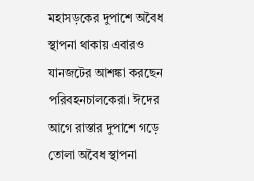মহাসড়কের দুপাশে অবৈধ স্থাপনা থাকায় এবারও যানজটের আশঙ্কা করছেন পরিবহনচালকেরা। ঈদের আগে রাস্তার দুপাশে গড়ে তোলা অবৈধ স্থাপনা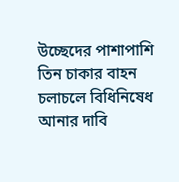উচ্ছেদের পাশাপাশি তিন চাকার বাহন চলাচলে বিধিনিষেধ আনার দাবি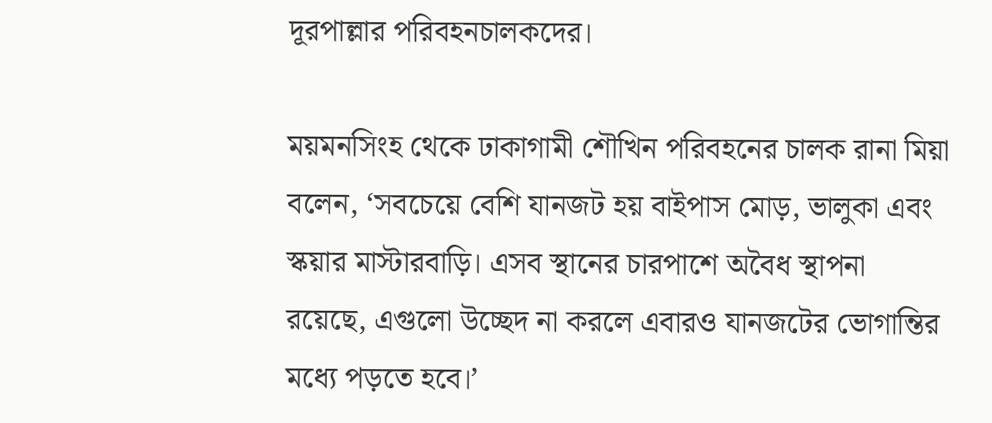দূরপাল্লার পরিবহনচালকদের।

ময়মনসিংহ থেকে ঢাকাগামী শৌখিন পরিবহনের চালক রানা মিয়া বলেন, ‘সবচেয়ে বেশি যানজট হয় বাইপাস মোড়, ভালুকা এবং স্কয়ার মাস্টারবাড়ি। এসব স্থানের চারপাশে অবৈধ স্থাপনা রয়েছে, এগুলো উচ্ছেদ না করলে এবারও যানজটের ভোগান্তির মধ্যে পড়তে হবে।’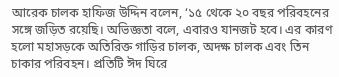আরেক চালক হাফিজ উদ্দিন বলেন, ‘১৫ থেকে ২০ বছর পরিবহনের সঙ্গে জড়িত রয়েছি। অভিজ্ঞতা বলে, এবারও যানজট হবে। এর কারণ হলো মহাসড়কে অতিরিক্ত গাড়ির চালক, অদক্ষ চালক এবং তিন চাকার পরিবহন। প্রতিটি ঈদ ঘিরে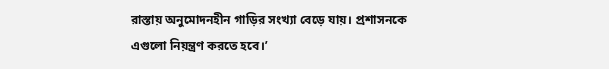রাস্তায় অনুমোদনহীন গাড়ির সংখ্যা বেড়ে যায়। প্রশাসনকে এগুলো নিয়ন্ত্রণ করতে হবে।’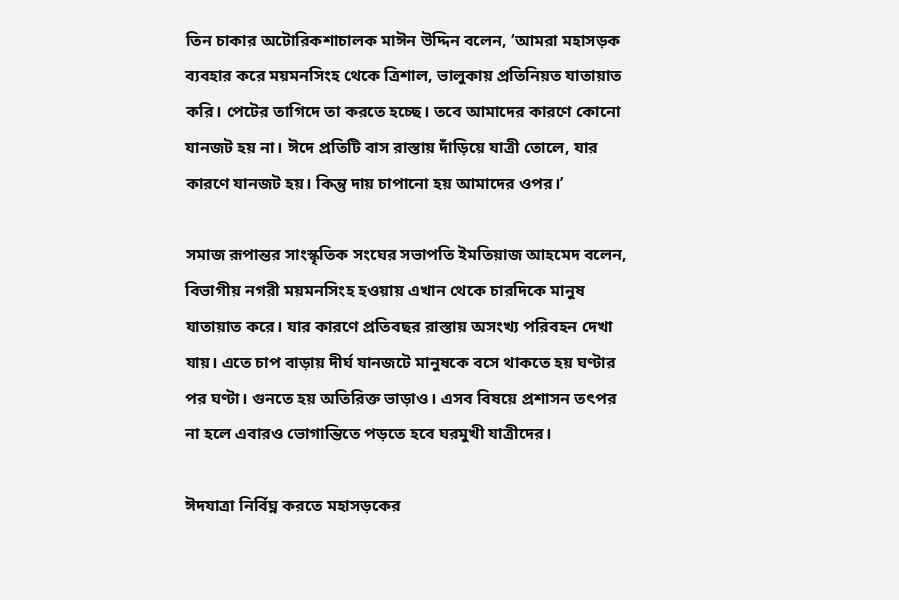তিন চাকার অটোরিকশাচালক মাঈন উদ্দিন বলেন, ‘আমরা মহাসড়ক ব্যবহার করে ময়মনসিংহ থেকে ত্রিশাল, ভালুকায় প্রতিনিয়ত যাতায়াত করি। পেটের তাগিদে তা করতে হচ্ছে। তবে আমাদের কারণে কোনো যানজট হয় না। ঈদে প্রতিটি বাস রাস্তায় দাঁড়িয়ে যাত্রী তোলে, যার কারণে যানজট হয়। কিন্তু দায় চাপানো হয় আমাদের ওপর।’

সমাজ রূপান্তর সাংস্কৃতিক সংঘের সভাপতি ইমতিয়াজ আহমেদ বলেন, বিভাগীয় নগরী ময়মনসিংহ হওয়ায় এখান থেকে চারদিকে মানুষ যাতায়াত করে। যার কারণে প্রতিবছর রাস্তায় অসংখ্য পরিবহন দেখা যায়। এতে চাপ বাড়ায় দীর্ঘ যানজটে মানুষকে বসে থাকতে হয় ঘণ্টার পর ঘণ্টা। গুনতে হয় অতিরিক্ত ভাড়াও। এসব বিষয়ে প্রশাসন তৎপর না হলে এবারও ভোগান্তিতে পড়তে হবে ঘরমুখী যাত্রীদের।

ঈদযাত্রা নির্বিঘ্ন করতে মহাসড়কের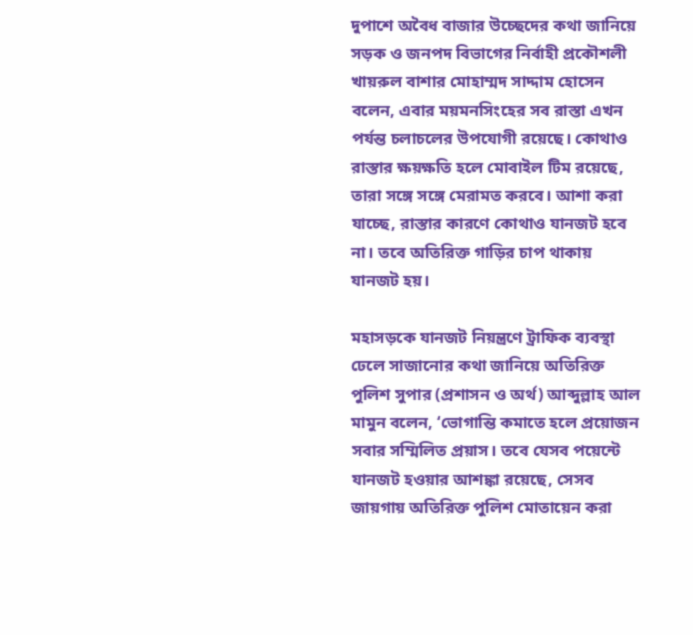দুপাশে অবৈধ বাজার উচ্ছেদের কথা জানিয়ে সড়ক ও জনপদ বিভাগের নির্বাহী প্রকৌশলী খায়রুল বাশার মোহাম্মদ সাদ্দাম হোসেন বলেন, এবার ময়মনসিংহের সব রাস্তা এখন পর্যন্ত চলাচলের উপযোগী রয়েছে। কোথাও রাস্তার ক্ষয়ক্ষতি হলে মোবাইল টিম রয়েছে, তারা সঙ্গে সঙ্গে মেরামত করবে। আশা করা যাচ্ছে, রাস্তার কারণে কোথাও যানজট হবে না। তবে অতিরিক্ত গাড়ির চাপ থাকায় যানজট হয়।

মহাসড়কে যানজট নিয়ন্ত্রণে ট্রাফিক ব্যবস্থা ঢেলে সাজানোর কথা জানিয়ে অতিরিক্ত পুলিশ সুপার (প্রশাসন ও অর্থ) আব্দুল্লাহ আল মামুন বলেন, ‘ভোগান্তি কমাতে হলে প্রয়োজন সবার সম্মিলিত প্রয়াস। তবে যেসব পয়েন্টে যানজট হওয়ার আশঙ্কা রয়েছে, সেসব জায়গায় অতিরিক্ত পুলিশ মোতায়েন করা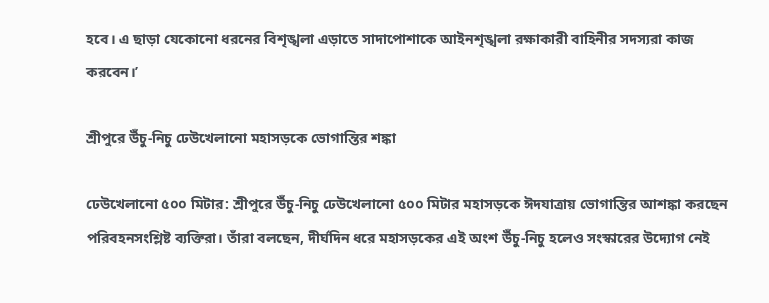হবে। এ ছাড়া যেকোনো ধরনের বিশৃঙ্খলা এড়াতে সাদাপোশাকে আইনশৃঙ্খলা রক্ষাকারী বাহিনীর সদস্যরা কাজ করবেন।’

শ্রীপুরে উঁচু-নিচু ঢেউখেলানো মহাসড়কে ভোগান্তির শঙ্কা

ঢেউখেলানো ৫০০ মিটার: শ্রীপুরে উঁচু-নিচু ঢেউখেলানো ৫০০ মিটার মহাসড়কে ঈদযাত্রায় ভোগান্তির আশঙ্কা করছেন পরিবহনসংশ্লিষ্ট ব্যক্তিরা। তাঁরা বলছেন, দীর্ঘদিন ধরে মহাসড়কের এই অংশ উঁচু-নিচু হলেও সংস্কারের উদ্যোগ নেই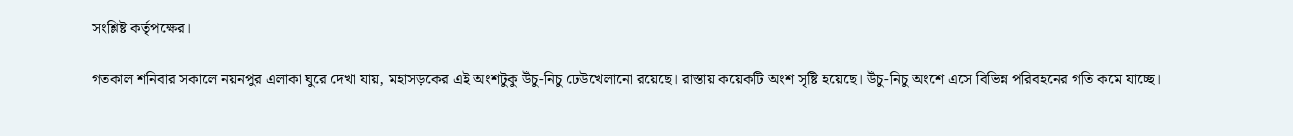সংশ্লিষ্ট কর্তৃপক্ষের।

গতকাল শনিবার সকালে নয়নপুর এলাকা ঘুরে দেখা যায়, মহাসড়কের এই অংশটুকু উঁচু-নিচু ঢেউখেলানো রয়েছে। রাস্তায় কয়েকটি অংশ সৃষ্টি হয়েছে। উঁচু-নিচু অংশে এসে বিভিন্ন পরিবহনের গতি কমে যাচ্ছে।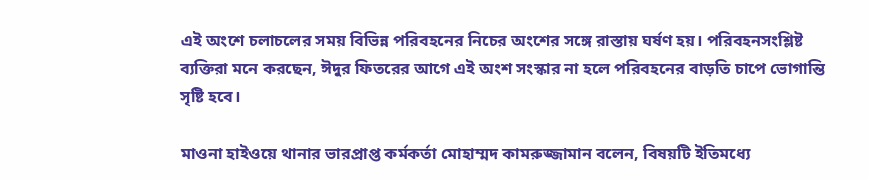এই অংশে চলাচলের সময় বিভিন্ন পরিবহনের নিচের অংশের সঙ্গে রাস্তায় ঘর্ষণ হয়। পরিবহনসংশ্লিষ্ট ব্যক্তিরা মনে করছেন, ঈদুর ফিতরের আগে এই অংশ সংস্কার না হলে পরিবহনের বাড়তি চাপে ভোগান্তি সৃষ্টি হবে।

মাওনা হাইওয়ে থানার ভারপ্রাপ্ত কর্মকর্তা মোহাম্মদ কামরুজ্জামান বলেন, বিষয়টি ইতিমধ্যে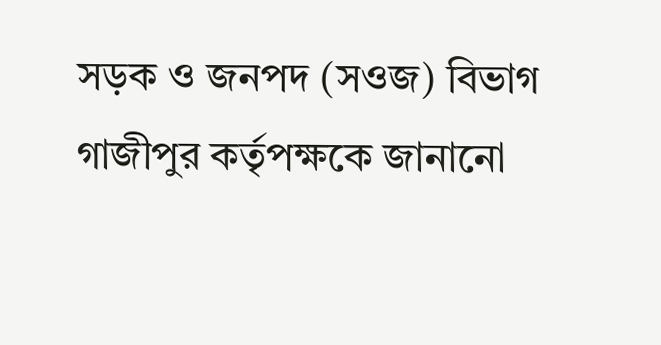সড়ক ও জনপদ (সওজ) বিভাগ গাজীপুর কর্তৃপক্ষকে জানানো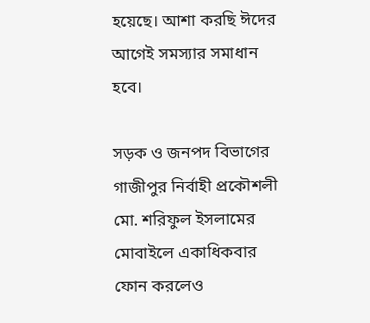হয়েছে। আশা করছি ঈদের আগেই সমস্যার সমাধান হবে।

সড়ক ও জনপদ বিভাগের গাজীপুর নির্বাহী প্রকৌশলী মো. শরিফুল ইসলামের মোবাইলে একাধিকবার ফোন করলেও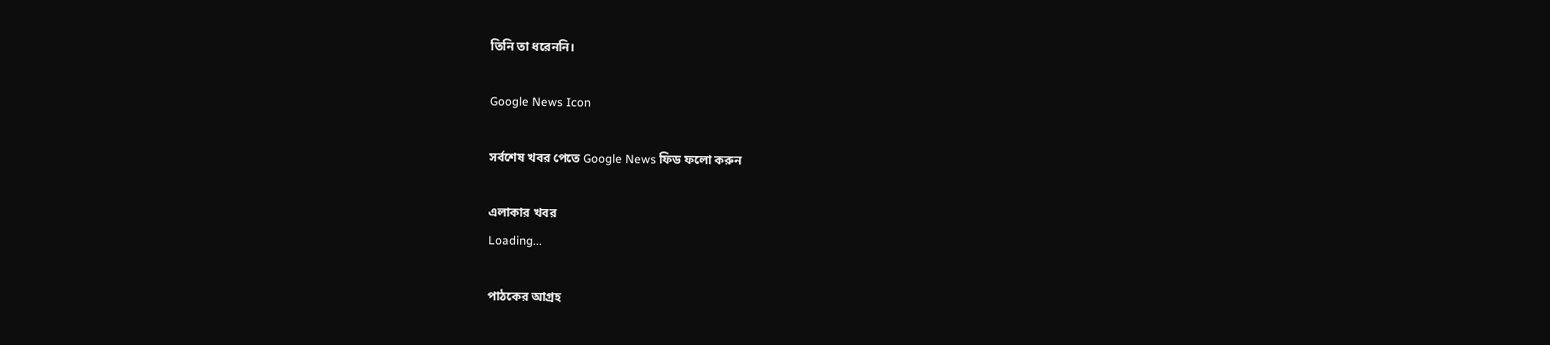তিনি তা ধরেননি।

Google News Icon

সর্বশেষ খবর পেতে Google News ফিড ফলো করুন

এলাকার খবর
Loading...

পাঠকের আগ্রহ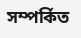সম্পর্কিত